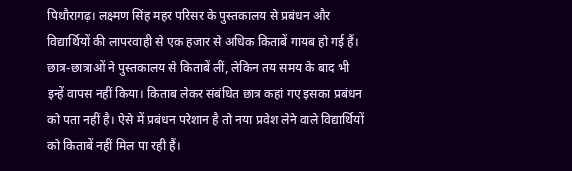पिथौरागढ़। लक्ष्मण सिंह महर परिसर के पुस्तकालय से प्रबंधन और विद्यार्थियों की लापरवाही से एक हजार से अधिक किताबें गायब हो गई हैं। छात्र-छात्राओं ने पुस्तकालय से किताबें लीं, लेकिन तय समय के बाद भी इन्हें वापस नहीं किया। किताब लेकर संबंधित छात्र कहां गए इसका प्रबंधन को पता नहीं है। ऐसे में प्रबंधन परेशान है तो नया प्रवेश लेने वाले विद्यार्थियों को किताबें नहीं मिल पा रही हैं।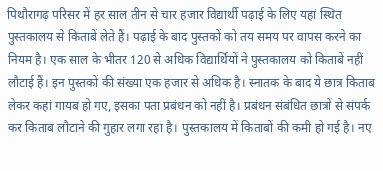पिथौरागढ़ परिसर में हर साल तीन से चार हजार विद्यार्थी पढ़ाई के लिए यहां स्थित पुस्तकालय से किताबें लेते हैं। पढ़ाई के बाद पुस्तकों को तय समय पर वापस करने का नियम है। एक साल के भीतर 120 से अधिक विद्यार्थियों ने पुस्तकालय को किताबें नहीं लौटाई हैं। इन पुस्तकों की संख्या एक हजार से अधिक है। स्नातक के बाद ये छात्र किताब लेकर कहां गायब हो गए, इसका पता प्रबंधन को नहीं है। प्रबंधन संबंधित छात्रों से संपर्क कर किताब लौटाने की गुहार लगा रहा है। पुस्तकालय में किताबों की कमी हो गई है। नए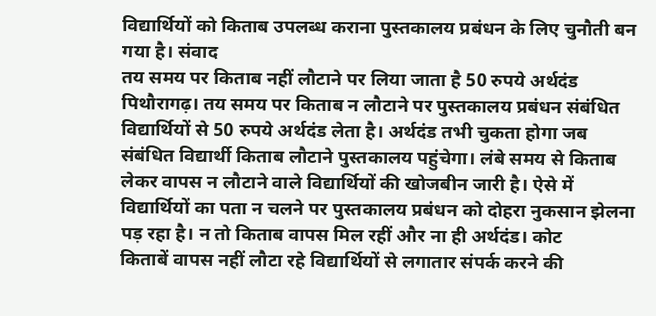विद्यार्थियों को किताब उपलब्ध कराना पुस्तकालय प्रबंधन के लिए चुनौती बन गया है। संवाद
तय समय पर किताब नहीं लौटाने पर लिया जाता है 50 रुपये अर्थदंड
पिथौरागढ़। तय समय पर किताब न लौटाने पर पुस्तकालय प्रबंधन संबंधित विद्यार्थियों से 50 रुपये अर्थदंड लेता है। अर्थदंड तभी चुकता होगा जब संबंधित विद्यार्थी किताब लौटाने पुस्तकालय पहुंचेगा। लंबे समय से किताब लेकर वापस न लौटाने वाले विद्यार्थियों की खोजबीन जारी है। ऐसे में विद्यार्थियों का पता न चलने पर पुस्तकालय प्रबंधन को दोहरा नुकसान झेलना पड़ रहा है। न तो किताब वापस मिल रहीं और ना ही अर्थदंड। कोट
किताबें वापस नहीं लौटा रहे विद्यार्थियों से लगातार संपर्क करने की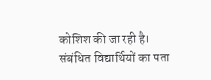कोशिश की जा रही है। संबंधित विद्यार्थियों का पता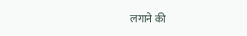लगाने की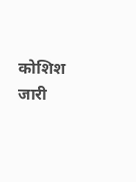कोशिश जारी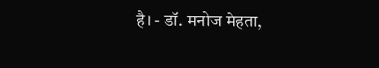है। - डॉ. मनोज मेहता,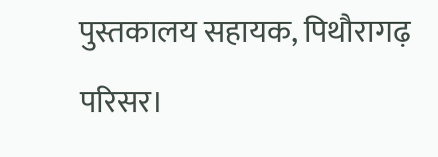पुस्तकालय सहायक, पिथौरागढ़ परिसर।